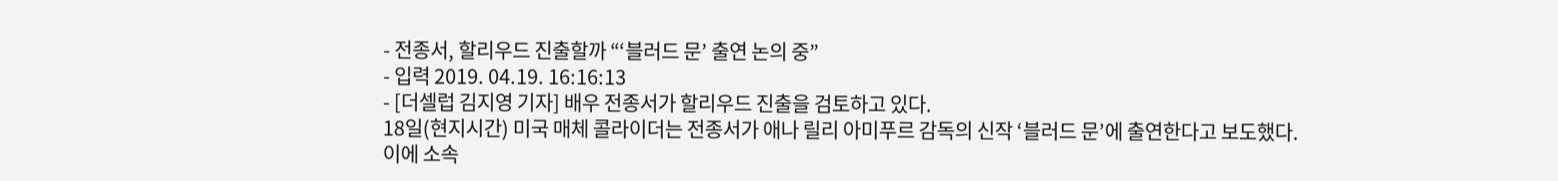- 전종서, 할리우드 진출할까 “‘블러드 문’ 출연 논의 중”
- 입력 2019. 04.19. 16:16:13
- [더셀럽 김지영 기자] 배우 전종서가 할리우드 진출을 검토하고 있다.
18일(현지시간) 미국 매체 콜라이더는 전종서가 애나 릴리 아미푸르 감독의 신작 ‘블러드 문’에 출연한다고 보도했다.
이에 소속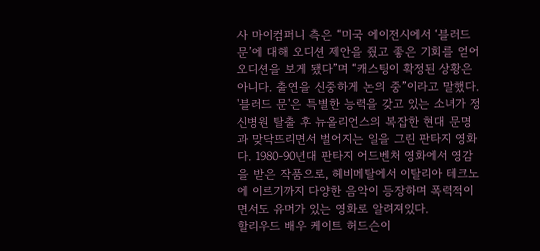사 마이컴퍼니 측은 “미국 에이전시에서 ‘블러드 문’에 대해 오디션 제안을 줬고 좋은 기회를 얻어 오디션을 보게 됐다”며 “캐스팅이 확정된 상황은 아니다. 출연을 신중하게 논의 중”이라고 말했다.
'블러드 문'은 특별한 능력을 갖고 있는 소녀가 정신병원 탈출 후 뉴올리언스의 복잡한 현대 문명과 맞닥뜨리면서 벌어지는 일을 그린 판타지 영화다. 1980-90년대 판타지 어드벤처 영화에서 영감을 받은 작품으로, 헤비메탈에서 이탈리아 테크노에 이르기까지 다양한 음악이 등장하며 폭력적이면서도 유머가 있는 영화로 알려져있다.
할리우드 배우 케이트 허드슨이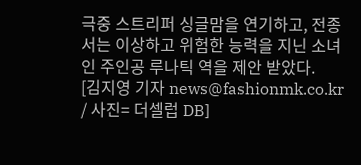극중 스트리퍼 싱글맘을 연기하고, 전종서는 이상하고 위험한 능력을 지닌 소녀인 주인공 루나틱 역을 제안 받았다.
[김지영 기자 news@fashionmk.co.kr / 사진= 더셀럽 DB]